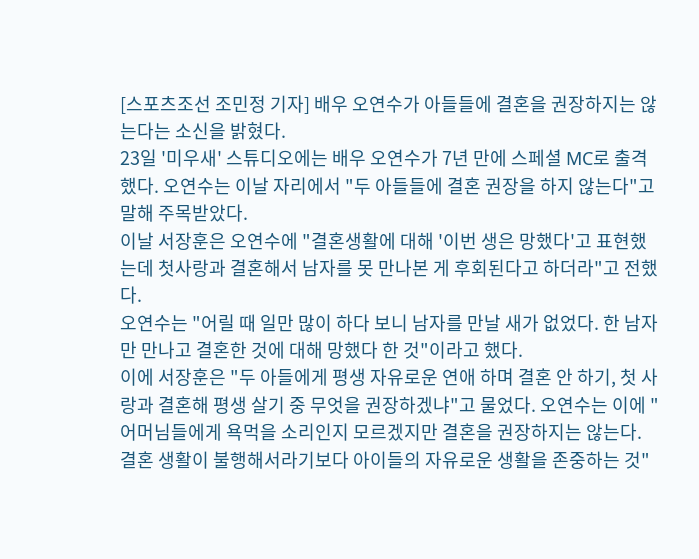[스포츠조선 조민정 기자] 배우 오연수가 아들들에 결혼을 권장하지는 않는다는 소신을 밝혔다.
23일 '미우새' 스튜디오에는 배우 오연수가 7년 만에 스페셜 MC로 출격했다. 오연수는 이날 자리에서 "두 아들들에 결혼 권장을 하지 않는다"고 말해 주목받았다.
이날 서장훈은 오연수에 "결혼생활에 대해 '이번 생은 망했다'고 표현했는데 첫사랑과 결혼해서 남자를 못 만나본 게 후회된다고 하더라"고 전했다.
오연수는 "어릴 때 일만 많이 하다 보니 남자를 만날 새가 없었다. 한 남자만 만나고 결혼한 것에 대해 망했다 한 것"이라고 했다.
이에 서장훈은 "두 아들에게 평생 자유로운 연애 하며 결혼 안 하기, 첫 사랑과 결혼해 평생 살기 중 무엇을 권장하겠냐"고 물었다. 오연수는 이에 "어머님들에게 욕먹을 소리인지 모르겠지만 결혼을 권장하지는 않는다. 결혼 생활이 불행해서라기보다 아이들의 자유로운 생활을 존중하는 것"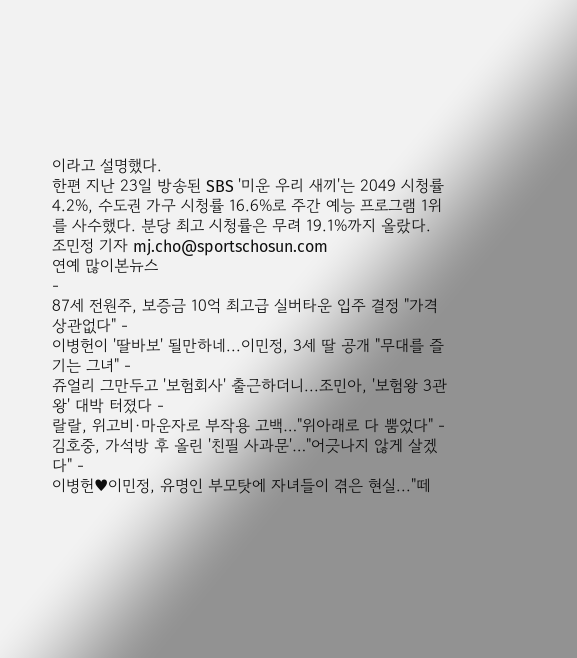이라고 설명했다.
한편 지난 23일 방송된 SBS '미운 우리 새끼'는 2049 시청률 4.2%, 수도권 가구 시청률 16.6%로 주간 예능 프로그램 1위를 사수했다. 분당 최고 시청률은 무려 19.1%까지 올랐다.
조민정 기자 mj.cho@sportschosun.com
연예 많이본뉴스
-
87세 전원주, 보증금 10억 최고급 실버타운 입주 결정 "가격 상관없다" -
이병헌이 '딸바보' 될만하네...이민정, 3세 딸 공개 "무대를 즐기는 그녀" -
쥬얼리 그만두고 '보험회사' 출근하더니...조민아, '보험왕 3관왕' 대박 터졌다 -
랄랄, 위고비·마운자로 부작용 고백…"위아래로 다 뿜었다" -
김호중, 가석방 후 올린 '친필 사과문'…"어긋나지 않게 살겠다" -
이병헌♥이민정, 유명인 부모탓에 자녀들이 겪은 현실..."떼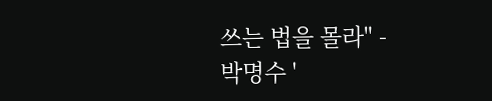쓰는 법을 몰라" -
박명수 '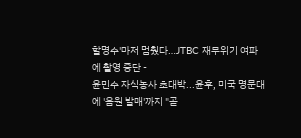할명수'마저 멈췄다…JTBC 재무위기 여파에 촬영 중단 -
윤민수 자식농사 초대박...윤후, 미국 명문대에 '음원 발매'까지 "곧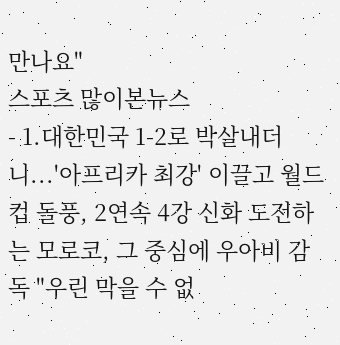만나요"
스포츠 많이본뉴스
- 1.대한민국 1-2로 박살내더니...'아프리카 최강' 이끌고 월드컵 돌풍, 2연속 4강 신화 도전하는 모로코, 그 중심에 우아비 감독 "우린 막을 수 없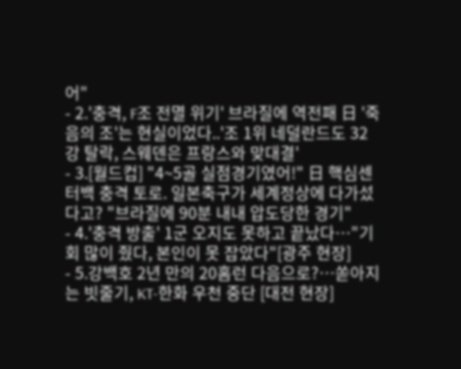어"
- 2.'충격, F조 전멸 위기' 브라질에 역전패 日 '죽음의 조'는 현실이었다..'조 1위 네덜란드도 32강 탈락, 스웨덴은 프랑스와 맞대결'
- 3.[월드컵] "4~5골 실점경기였어!" 日 핵심센터백 충격 토로. 일본축구가 세계정상에 다가섰다고? "브라질에 90분 내내 압도당한 경기"
- 4.'충격 방출' 1군 오지도 못하고 끝났다…"기회 많이 줬다, 본인이 못 잡았다"[광주 현장]
- 5.강백호 2년 만의 20홈런 다음으로?…쏟아지는 빗줄기, KT-한화 우천 중단 [대전 현장]